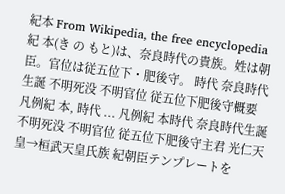紀本 From Wikipedia, the free encyclopedia 紀 本(き の もと)は、奈良時代の貴族。姓は朝臣。官位は従五位下・肥後守。 時代 奈良時代生誕 不明死没 不明官位 従五位下肥後守概要 凡例紀 本, 時代 ... 凡例紀 本時代 奈良時代生誕 不明死没 不明官位 従五位下肥後守主君 光仁天皇→桓武天皇氏族 紀朝臣テンプレートを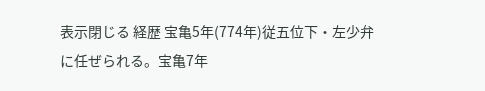表示閉じる 経歴 宝亀5年(774年)従五位下・左少弁に任ぜられる。宝亀7年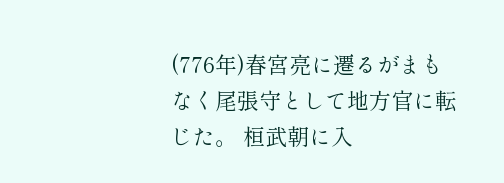(776年)春宮亮に遷るがまもなく尾張守として地方官に転じた。 桓武朝に入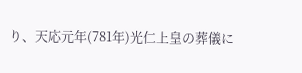り、天応元年(781年)光仁上皇の葬儀に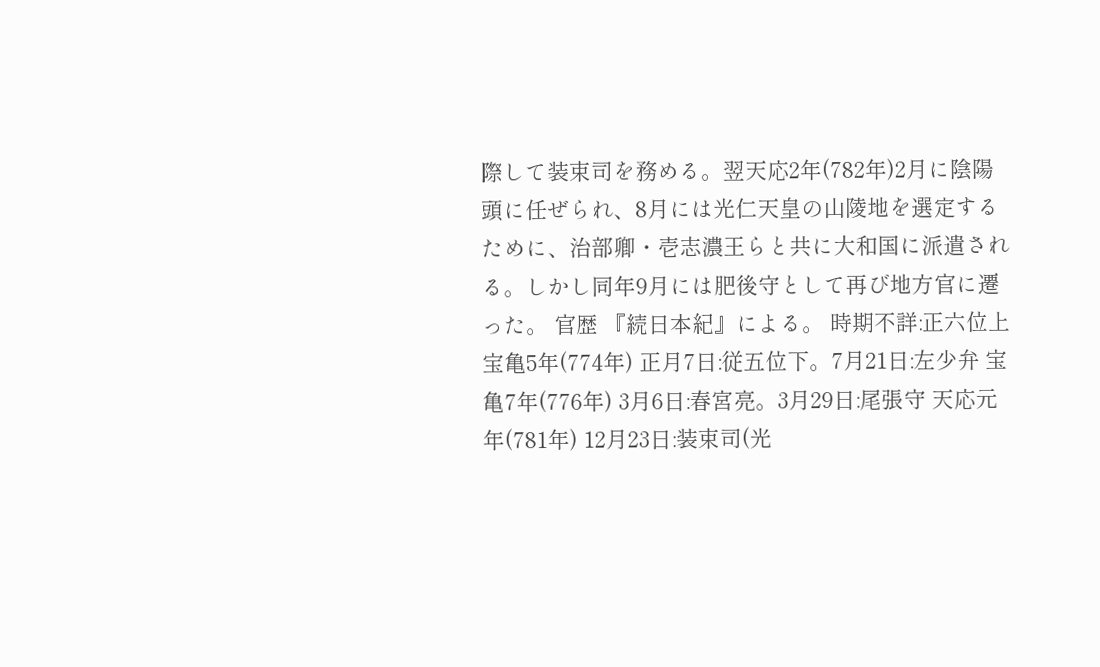際して装束司を務める。翌天応2年(782年)2月に陰陽頭に任ぜられ、8月には光仁天皇の山陵地を選定するために、治部卿・壱志濃王らと共に大和国に派遣される。しかし同年9月には肥後守として再び地方官に遷った。 官歴 『続日本紀』による。 時期不詳:正六位上 宝亀5年(774年) 正月7日:従五位下。7月21日:左少弁 宝亀7年(776年) 3月6日:春宮亮。3月29日:尾張守 天応元年(781年) 12月23日:装束司(光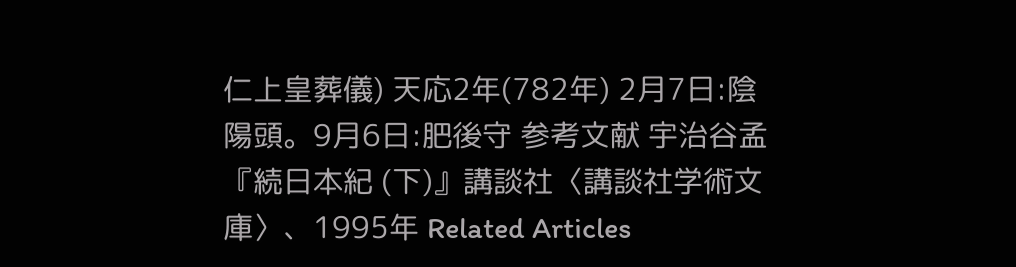仁上皇葬儀) 天応2年(782年) 2月7日:陰陽頭。9月6日:肥後守 参考文献 宇治谷孟『続日本紀 (下)』講談社〈講談社学術文庫〉、1995年 Related Articles